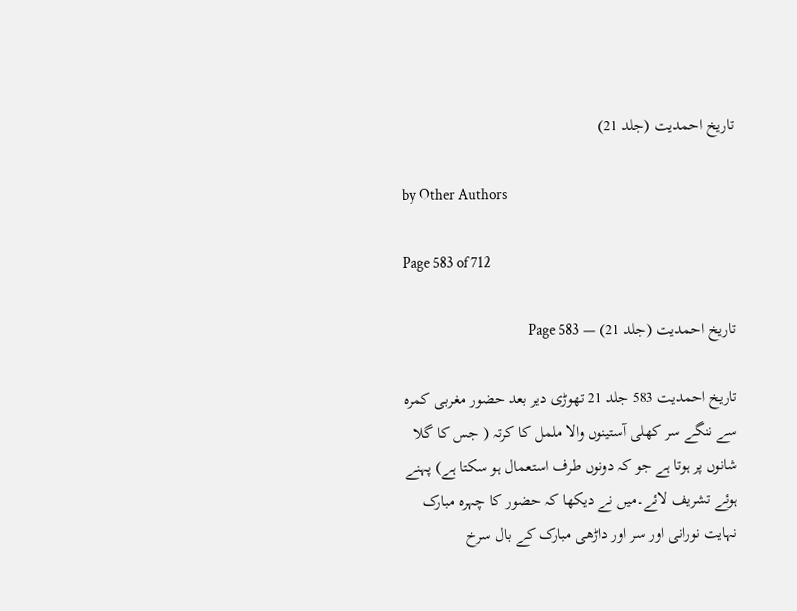تاریخ احمدیت (جلد 21)

by Other Authors

Page 583 of 712

تاریخ احمدیت (جلد 21) — Page 583

تاریخ احمدیت 583 جلد 21 تھوڑی دیر بعد حضور مغربی کمرہ سے ننگے سر کھلی آستینوں والا ململ کا کرتہ ( جس کا گلا شانوں پر ہوتا ہے جو کہ دونوں طرف استعمال ہو سکتا ہے) پہنے ہوئے تشریف لائے۔میں نے دیکھا کہ حضور کا چہرہ مبارک نہایت نورانی اور سر اور داڑھی مبارک کے بال سرخ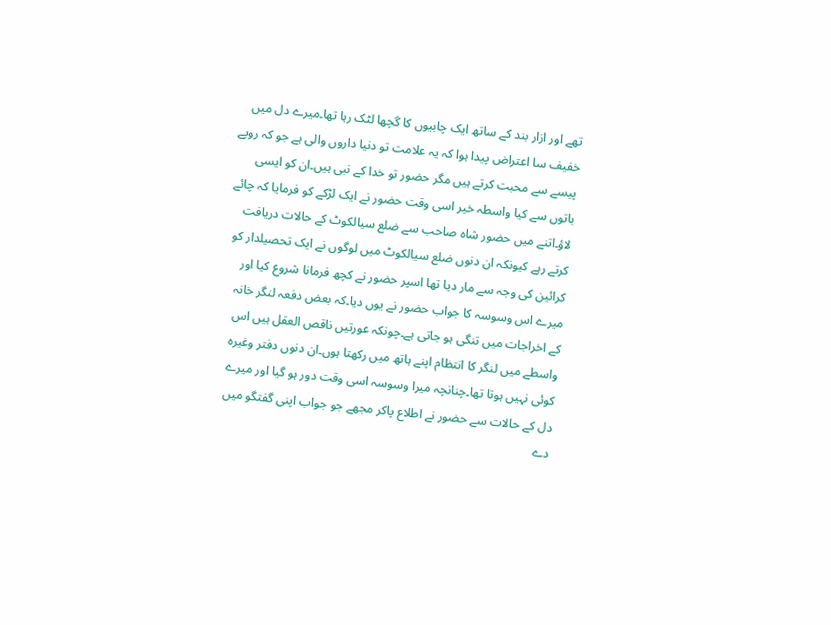تھے اور ازار بند کے ساتھ ایک چابیوں کا گچھا لٹک رہا تھا۔میرے دل میں خفیف سا اعتراض پیدا ہوا کہ یہ علامت تو دنیا داروں والی ہے جو کہ روپے پیسے سے محبت کرتے ہیں مگر حضور تو خدا کے نبی ہیں۔ان کو ایسی باتوں سے کیا واسطہ خیر اسی وقت حضور نے ایک لڑکے کو فرمایا کہ چائے لاؤ۔اتنے میں حضور شاہ صاحب سے ضلع سیالکوٹ کے حالات دریافت کرتے رہے کیونکہ ان دنوں ضلع سیالکوٹ میں لوگوں نے ایک تحصیلدار کو کرائین کی وجہ سے مار دیا تھا اسپر حضور نے کچھ فرمانا شروع کیا اور میرے اس وسوسہ کا جواب حضور نے یوں دیا۔کہ بعض دفعہ لنگر خانہ کے اخراجات میں تنگی ہو جاتی ہے۔چونکہ عورتیں ناقص العقل ہیں اس واسطے میں لنگر کا انتظام اپنے ہاتھ میں رکھتا ہوں۔ان دنوں دفتر وغیرہ کوئی نہیں ہوتا تھا۔چنانچہ میرا وسوسہ اسی وقت دور ہو گیا اور میرے دل کے حالات سے حضور نے اطلاع پاکر مجھے جو جواب اپنی گفتگو میں دے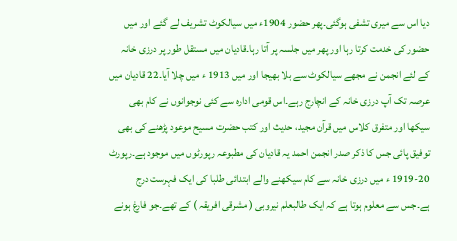دیا اس سے میری تشفی ہوگئی۔پھر حضور 1904ء میں سیالکوٹ تشریف لے گئے اور میں حضور کی خدمت کرتا رہا اور پھر میں جلسہ پر آتا رہا۔قادیان میں مستقل طور پر درزی خانہ کے لئے انجمن نے مجھے سیالکوٹ سے بلا بھیجا اور میں 1913 ء میں چلا آیا۔22 قادیان میں عرصہ تک آپ درزی خانہ کے انچارج رہے۔اس قومی ادارہ سے کئی نوجوانوں نے کام بھی سیکھا اور متفرق کلاس میں قرآن مجید، حدیث اور کتب حضرت مسیح موعود پڑھنے کی بھی توفیق پائی جس کا ذکر صدر انجمن احمد یہ قادیان کی مطبوعہ رپورٹوں میں موجود ہے۔رپورٹ 20-1919 ء میں درزی خانہ سے کام سیکھنے والے ابتدائی طلبا کی ایک فہرست درج ہے۔جس سے معلوم ہوتا ہے کہ ایک طالبعلم نیروبی ( مشرقی افریقہ ) کے تھے۔جو فارغ ہونے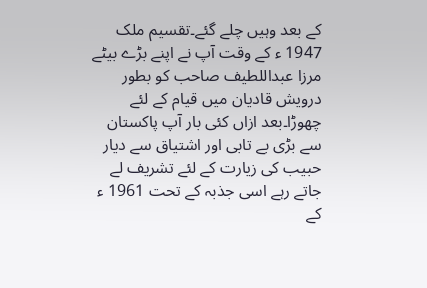کے بعد وہیں چلے گئے۔تقسیم ملک 1947 ء کے وقت آپ نے اپنے بڑے بیٹے مرزا عبداللطیف صاحب کو بطور درویش قادیان میں قیام کے لئے چھوڑا۔بعد ازاں کئی بار آپ پاکستان سے بڑی بے تابی اور اشتیاق سے دیار حبیب کی زیارت کے لئے تشریف لے جاتے رہے اسی جذبہ کے تحت 1961 ء کے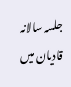جلسہ سالانہ قادیان میں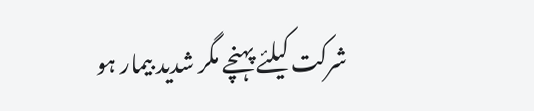شرکت کیلئے پہنچے مگر شدید بیمار ہو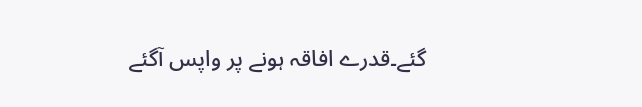گئے۔قدرے افاقہ ہونے پر واپس آگئے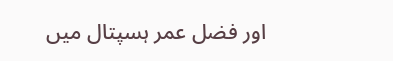اور فضل عمر ہسپتال میں